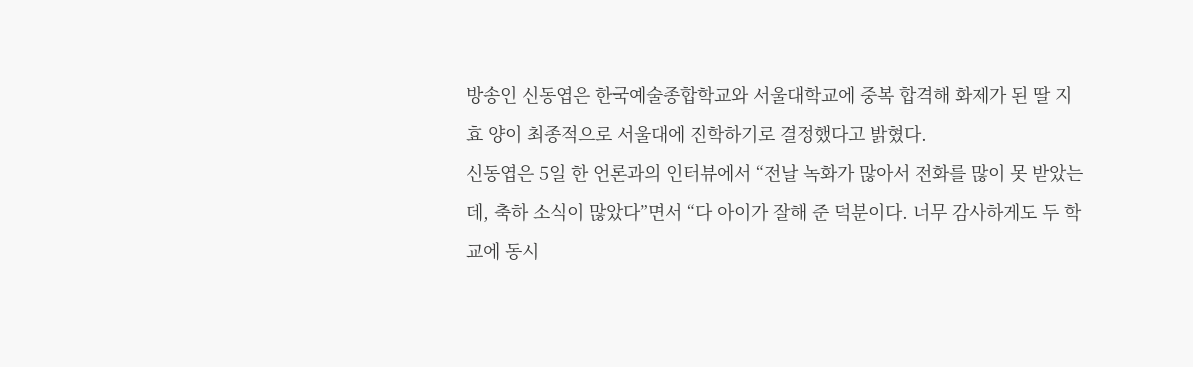방송인 신동엽은 한국예술종합학교와 서울대학교에 중복 합격해 화제가 된 딸 지효 양이 최종적으로 서울대에 진학하기로 결정했다고 밝혔다.
신동엽은 5일 한 언론과의 인터뷰에서 “전날 녹화가 많아서 전화를 많이 못 받았는데, 축하 소식이 많았다”면서 “다 아이가 잘해 준 덕분이다. 너무 감사하게도 두 학교에 동시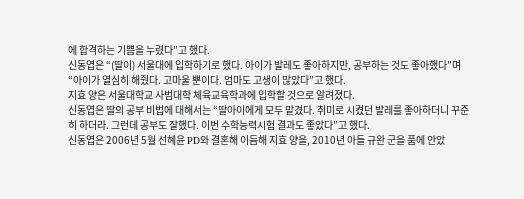에 합격하는 기쁨을 누렸다”고 했다.
신동엽은 “(딸이) 서울대에 입학하기로 했다. 아이가 발레도 좋아하지만, 공부하는 것도 좋아했다”며 “아이가 열심히 해줬다. 고마울 뿐이다. 엄마도 고생이 많았다”고 했다.
지효 양은 서울대학교 사범대학 체육교육학과에 입학할 것으로 알려졌다.
신동엽은 딸의 공부 비법에 대해서는 “딸아이에게 모두 맡겼다. 취미로 시켰던 발레를 좋아하더니 꾸준히 하더라. 그런데 공부도 잘했다. 이번 수학능력시험 결과도 좋았다”고 했다.
신동엽은 2006년 5월 선혜윤 PD와 결혼해 이듬해 지효 양을, 2010년 아들 규완 군을 품에 안았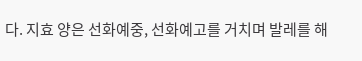다. 지효 양은 선화예중, 선화예고를 거치며 발레를 해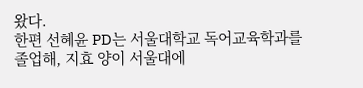왔다.
한편 선혜윤 PD는 서울대학교 독어교육학과를 졸업해, 지효 양이 서울대에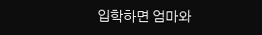입학하면 엄마와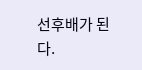선후배가 된다.